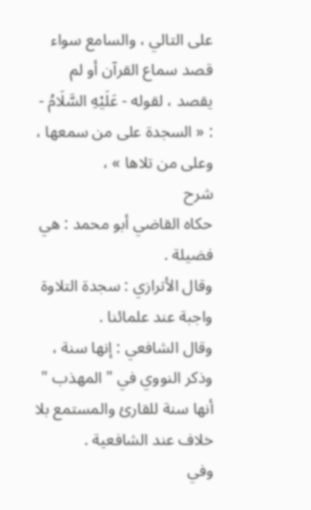على التالي ، والسامع سواء قصد سماع القرآن أو لم يقصد ، لقوله - عَلَيْهِ السَّلَامُ - : « السجدة على من سمعها ، وعلى من تلاها » ،
شرح
حكاه القاضي أبو محمد : هي فضيلة .
وقال الأترازي : سجدة التلاوة واجبة عند علمائنا .
وقال الشافعي : إنها سنة ، وذكر النووي في " المهذب " أنها سنة للقارئ والمستمع بلا خلاف عند الشافعية .
وفي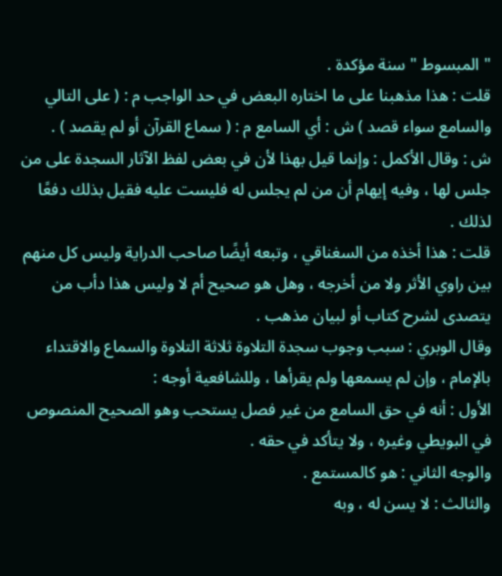" المبسوط " سنة مؤكدة .
قلت : هذا مذهبنا على ما اختاره البعض في حد الواجب م : ( على التالي والسامع سواء قصد ) ش : أي السامع م : ( سماع القرآن أو لم يقصد ) .
ش : وقال الأكمل : وإنما قيل بهذا لأن في بعض لفظ الآثار السجدة على من جلس لها ، وفيه إيهام أن من لم يجلس له فليست عليه فقيل بذلك دفعًا لذلك .
قلت : هذا أخذه من السغناقي ، وتبعه أيضًا صاحب الدراية وليس كل منهم بين راوي الأثر ولا من أخرجه ، وهل هو صحيح أم لا وليس هذا دأب من يتصدى لشرح كتاب أو لبيان مذهب .
وقال الوبري : سبب وجوب سجدة التلاوة ثلاثة التلاوة والسماع والاقتداء بالإمام ، وإن لم يسمعها ولم يقرأها ، وللشافعية أوجه :
الأول : أنه في حق السامع من غير فصل يستحب وهو الصحيح المنصوص في البويطي وغيره ، ولا يتأكد في حقه .
والوجه الثاني : هو كالمستمع .
والثالث : لا يسن له ، وبه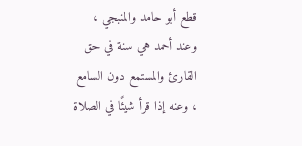قطع أبو حامد والمنبجي ، وعند أحمد هي سنة في حق القارئ والمستمع دون السامع ، وعنه إذا قرأ شيئًا في الصلاة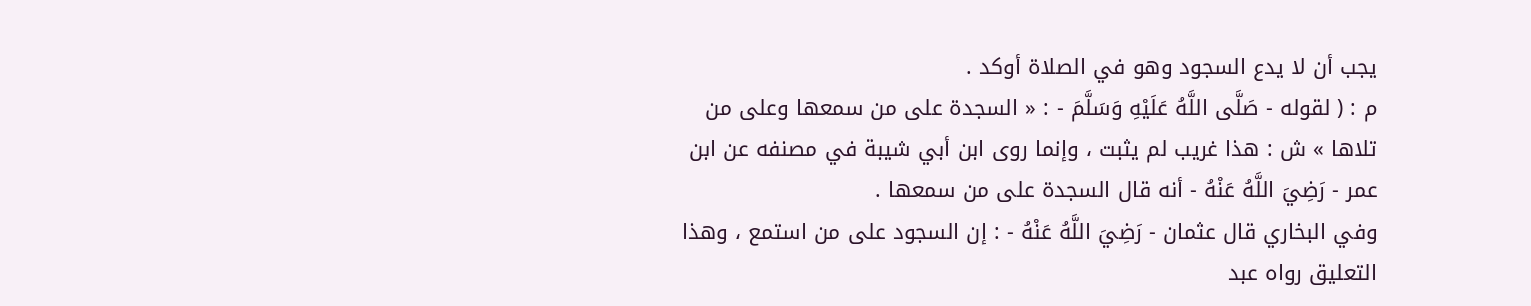يجب أن لا يدع السجود وهو في الصلاة أوكد .
م : ( لقوله - صَلَّى اللَّهُ عَلَيْهِ وَسَلَّمَ - : « السجدة على من سمعها وعلى من تلاها » ش : هذا غريب لم يثبت ، وإنما روى ابن أبي شيبة في مصنفه عن ابن عمر - رَضِيَ اللَّهُ عَنْهُ - أنه قال السجدة على من سمعها .
وفي البخاري قال عثمان - رَضِيَ اللَّهُ عَنْهُ - : إن السجود على من استمع ، وهذا التعليق رواه عبد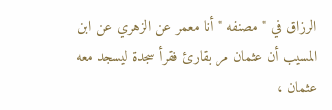الرزاق في " مصنفه " أنا معمر عن الزهري عن ابن المسيب أن عثمان مر بقارئ فقرأ سجدة ليسجد معه عثمان ،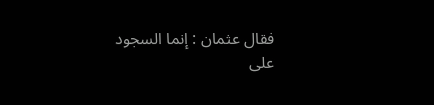فقال عثمان : إنما السجود على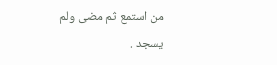من استمع ثم مضى ولم يسجد .